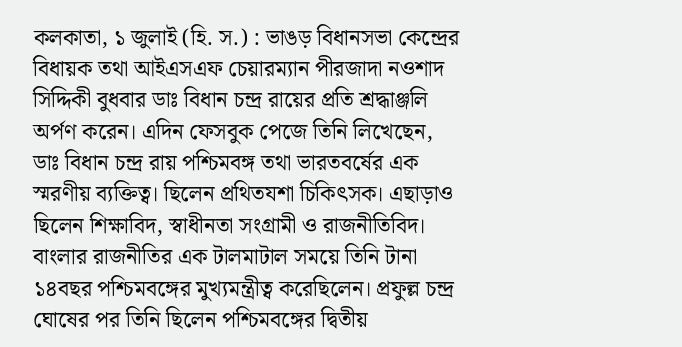কলকাতা, ১ জুলাই (হি. স.) : ভাঙড় বিধানসভা কেন্দ্রের বিধায়ক তথা আইএসএফ চেয়ারম্যান পীরজাদা নওশাদ সিদ্দিকী বুধবার ডাঃ বিধান চন্দ্র রায়ের প্রতি শ্রদ্ধাঞ্জলি অর্পণ করেন। এদিন ফেসবুক পেজে তিনি লিখেছেন, ডাঃ বিধান চন্দ্র রায় পশ্চিমবঙ্গ তথা ভারতবর্ষের এক স্মরণীয় ব্যক্তিত্ব। ছিলেন প্রথিতযশা চিকিৎসক। এছাড়াও ছিলেন শিক্ষাবিদ, স্বাধীনতা সংগ্রামী ও রাজনীতিবিদ। বাংলার রাজনীতির এক টালমাটাল সময়ে তিনি টানা ১৪বছর পশ্চিমবঙ্গের মুখ্যমন্ত্রীত্ব করেছিলেন। প্রফুল্ল চন্দ্র ঘোষের পর তিনি ছিলেন পশ্চিমবঙ্গের দ্বিতীয়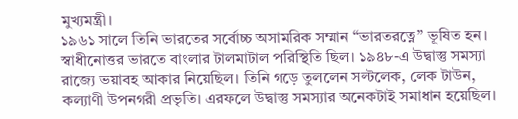মুখ্যমন্ত্রী।
১৯৬১ সালে তিনি ভারতের সর্বোচ্চ অসামরিক সম্মান “ভারতরত্নে” ভূষিত হন।
স্বাধীনোত্তর ভারতে বাংলার টালমাটাল পরিস্থিতি ছিল। ১৯৪৮-এ উদ্বাস্তু সমস্যা রাজ্যে ভয়াবহ আকার নিয়েছিল। তিনি গড়ে তুললেন সল্টলেক, লেক টাউন, কল্যাণী উপনগরী প্রভৃতি। এরফলে উদ্বাস্তু সমস্যার অনেকটাই সমাধান হয়েছিল।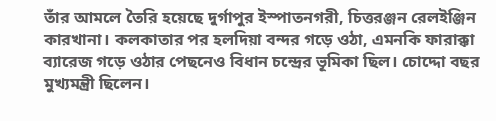তাঁর আমলে তৈরি হয়েছে দুর্গাপুর ইস্পাতনগরী, চিত্তরঞ্জন রেলইঞ্জিন কারখানা। কলকাতার পর হলদিয়া বন্দর গড়ে ওঠা, এমনকি ফারাক্কা ব্যারেজ গড়ে ওঠার পেছনেও বিধান চন্দ্রের ভূমিকা ছিল। চোদ্দো বছর মুখ্যমন্ত্রী ছিলেন।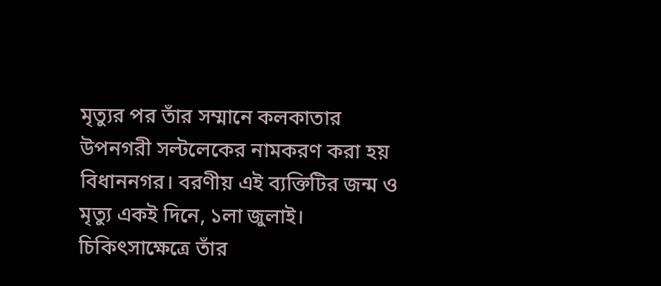মৃত্যুর পর তাঁর সম্মানে কলকাতার উপনগরী সল্টলেকের নামকরণ করা হয় বিধাননগর। বরণীয় এই ব্যক্তিটির জন্ম ও মৃত্যু একই দিনে, ১লা জুলাই। চিকিৎসাক্ষেত্রে তাঁর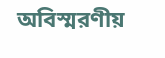অবিস্মরণীয়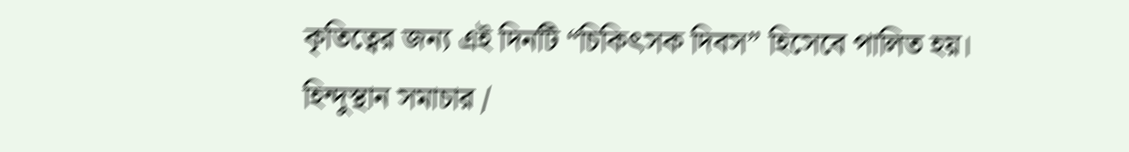কৃতিত্বের জন্য এই দিনটি “চিকিৎসক দিবস” হিসেবে পালিত হয়।
হিন্দুস্থান সমাচার /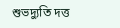শুভদ্যুতি দত্ত